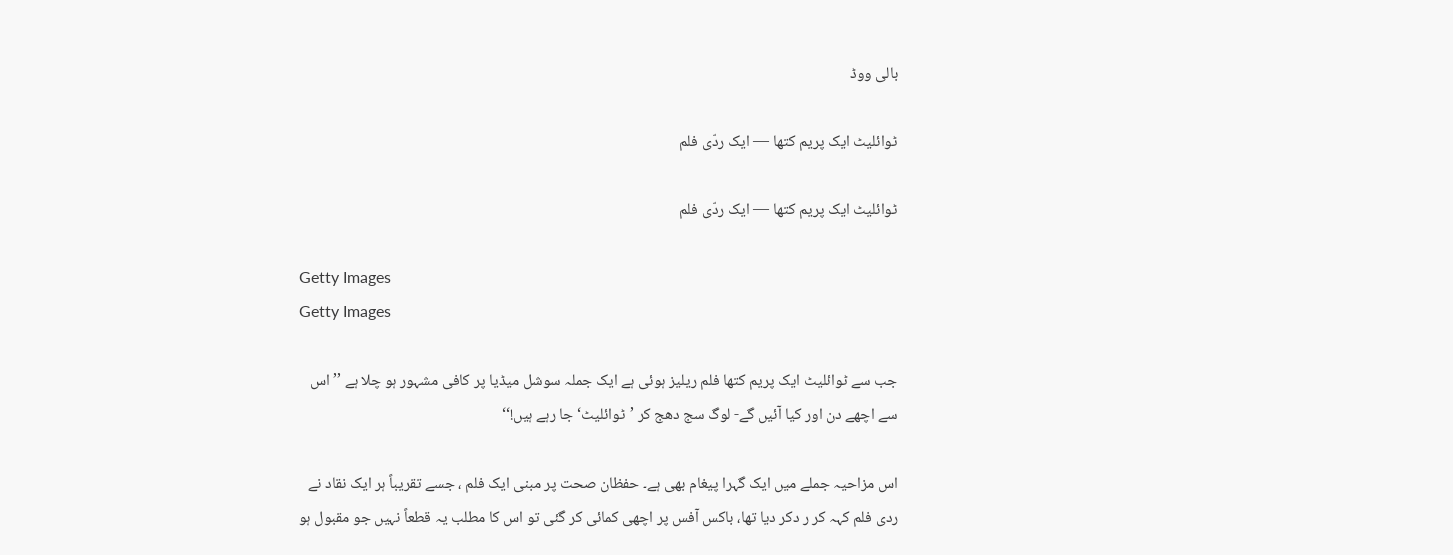بالی ووڈ

ٹوائلیٹ ایک پریم کتھا — ایک ردّی فلم

ٹوائلیٹ ایک پریم کتھا — ایک ردّی فلم

Getty Images
Getty Images

جب سے ٹوائلیٹ ایک پریم کتھا فلم ریلیز ہوئی ہے ایک جملہ سوشل میڈیا پر کافی مشہور ہو چلا ہے ’’اس سے اچھے دن اور کیا آئیں گے- لوگ سج دھج کر ’ٹوائلیٹ‘ جا رہے ہیں!‘‘

اس مزاحیہ جملے میں ایک گہرا پیغام بھی ہے۔ حفظان صحت پر مبنی ایک فلم ، جسے تقریباً ہر ایک نقاد نے ردی فلم کہہ کر ر دکر دیا تھا، باکس آفس پر اچھی کمائی کر گئی تو اس کا مطلب یہ قطعاً نہیں جو مقبول ہو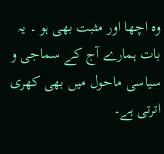وہ اچھا اور مثبت بھی ہو ۔ یہ بات ہمارے آج کے سماجی و سیاسی ماحول میں بھی کھری اترتی ہے۔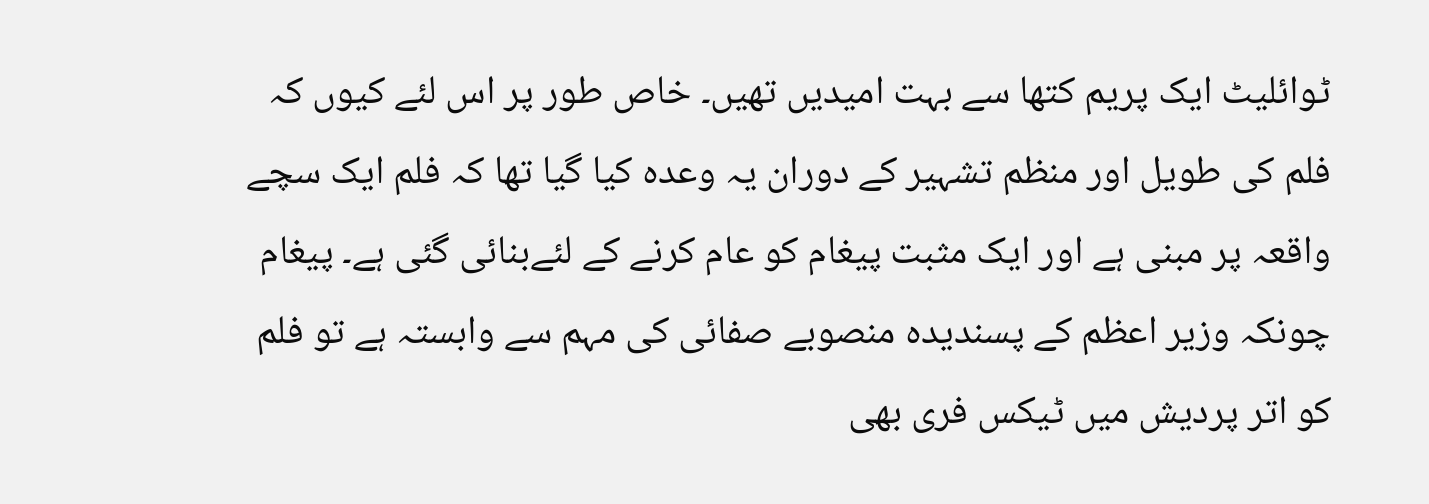ٹوائلیٹ ایک پریم کتھا سے بہت امیدیں تھیں۔ خاص طور پر اس لئے کیوں کہ فلم کی طویل اور منظم تشہیر کے دوران یہ وعدہ کیا گیا تھا کہ فلم ایک سچے واقعہ پر مبنی ہے اور ایک مثبت پیغام کو عام کرنے کے لئےبنائی گئی ہے۔ پیغام چونکہ وزیر اعظم کے پسندیدہ منصوبے صفائی کی مہم سے وابستہ ہے تو فلم کو اتر پردیش میں ٹیکس فری بھی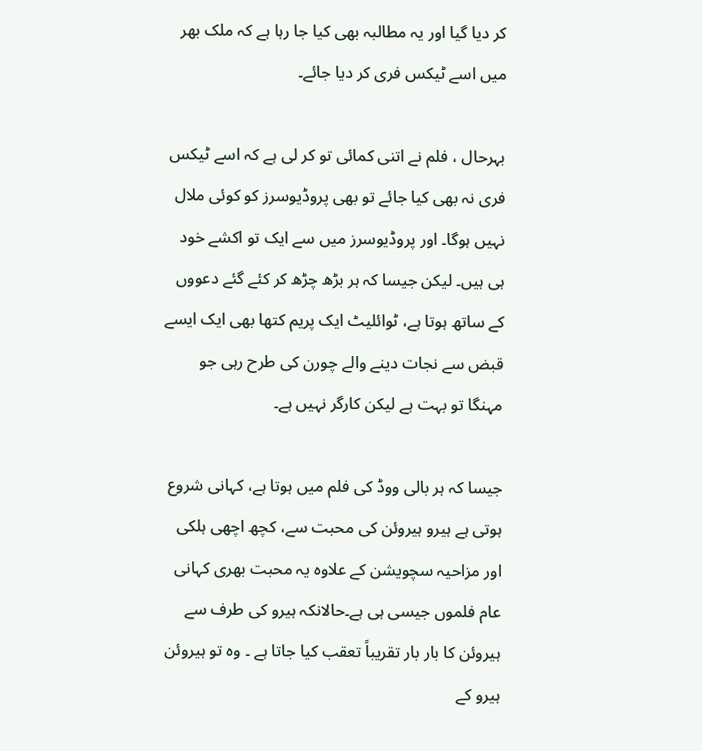کر دیا گیا اور یہ مطالبہ بھی کیا جا رہا ہے کہ ملک بھر میں اسے ٹیکس فری کر دیا جائے۔

بہرحال ، فلم نے اتنی کمائی تو کر لی ہے کہ اسے ٹیکس فری نہ بھی کیا جائے تو بھی پروڈیوسرز کو کوئی ملال نہیں ہوگا۔ اور پروڈیوسرز میں سے ایک تو اکشے خود ہی ہیں۔ لیکن جیسا کہ ہر بڑھ چڑھ کر کئے گئے دعووں کے ساتھ ہوتا ہے، ٹوائلیٹ ایک پریم کتھا بھی ایک ایسے قبض سے نجات دینے والے چورن کی طرح رہی جو مہنگا تو بہت ہے لیکن کارگر نہیں ہے۔

جیسا کہ ہر بالی ووڈ کی فلم میں ہوتا ہے، کہانی شروع ہوتی ہے ہیرو ہیروئن کی محبت سے، کچھ اچھی ہلکی اور مزاحیہ سچویشن کے علاوہ یہ محبت بھری کہانی عام فلموں جیسی ہی ہے۔حالانکہ ہیرو کی طرف سے ہیروئن کا بار بار تقریباً تعقب کیا جاتا ہے ۔ وہ تو ہیروئن ہیرو کے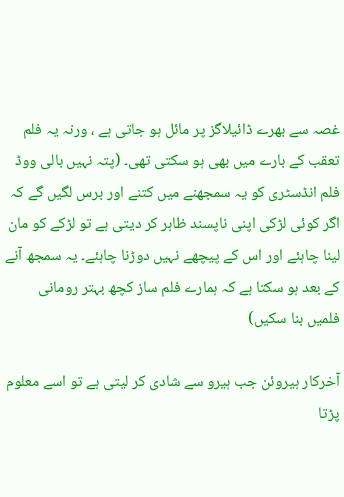غصہ سے بھرے ڈائیلاگز پر مائل ہو جاتی ہے ، ورنہ یہ فلم تعقب کے بارے میں بھی ہو سکتی تھی۔ (پتہ نہیں بالی ووڈ فلم انڈسٹری کو یہ سمجھنے میں کتنے اور برس لگیں گے کہ اگر کوئی لڑکی اپنی ناپسند ظاہر کر دیتی ہے تو لڑکے کو مان لینا چاہئے اور اس کے پیچھے نہیں دوڑنا چاہئے۔ یہ سمجھ آنے کے بعد ہو سکتا ہے کہ ہمارے فلم ساز کچھ بہتر رومانی فلمیں بنا سکیں)

آخرکار ہیروئن جب ہیرو سے شادی کر لیتی ہے تو اسے معلوم پڑتا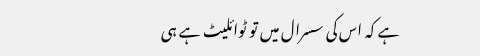ہے کہ اس کی سسرال میں تو ٹوائلیٹ ہے ہی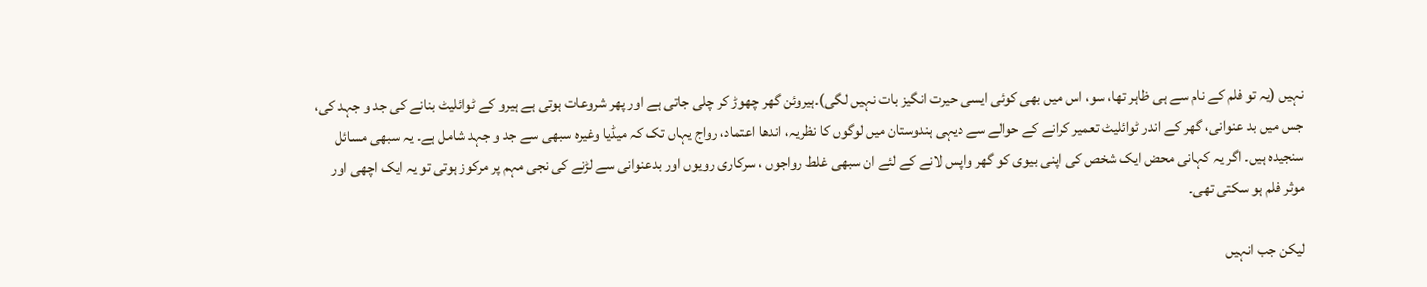نہیں (یہ تو فلم کے نام سے ہی ظاہر تھا، سو، اس میں بھی کوئی ایسی حیرت انگیز بات نہیں لگی)۔ہیروئن گھر چھوڑ کر چلی جاتی ہے اور پھر شروعات ہوتی ہے ہیرو کے ٹوائلیٹ بنانے کی جد و جہد کی، جس میں بد عنوانی، گھر کے اندر ٹوائلیٹ تعمیر کرانے کے حوالے سے دیہی ہندوستان میں لوگوں کا نظریہ، اندھا اعتماد، رواج یہاں تک کہ میڈیا وغیرہ سبھی سے جد و جہد شامل ہے۔ یہ سبھی مسائل سنجیدہ ہیں۔ اگر یہ کہانی محض ایک شخص کی اپنی بیوی کو گھر واپس لانے کے لئے ان سبھی غلط رواجوں ، سرکاری رویوں اور بدعنوانی سے لڑنے کی نجی مہم پر مرکوز ہوتی تو یہ ایک اچھی اور موثر فلم ہو سکتی تھی۔

لیکن جب انہیں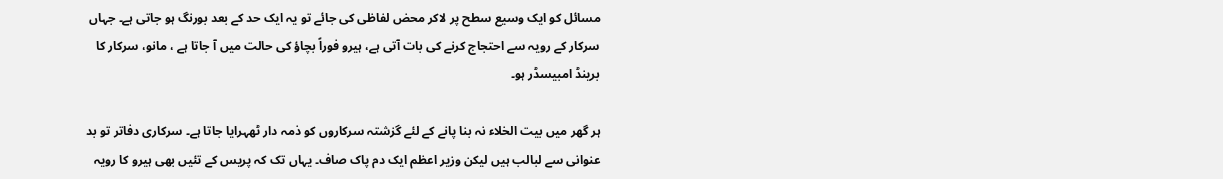مسائل کو ایک وسیع سطح پر لاکر محض لفاظی کی جائے تو یہ ایک حد کے بعد بورنگ ہو جاتی ہے۔ جہاں سرکار کے رویہ سے احتجاج کرنے کی بات آتی ہے، ہیرو فوراً بچاؤ کی حالت میں آ جاتا ہے ، مانو، سرکار کا برینڈ امبیسڈر ہو۔

ہر گھر میں بیت الخلاء نہ بنا پانے کے لئے گزشتہ سرکاروں کو ذمہ دار ٹھہرایا جاتا ہے۔ سرکاری دفاتر تو بد عنوانی سے لبالب ہیں لیکن وزیر اعظم ایک دم پاک صاف۔ یہاں تک کہ پریس کے تئیں بھی ہیرو کا رویہ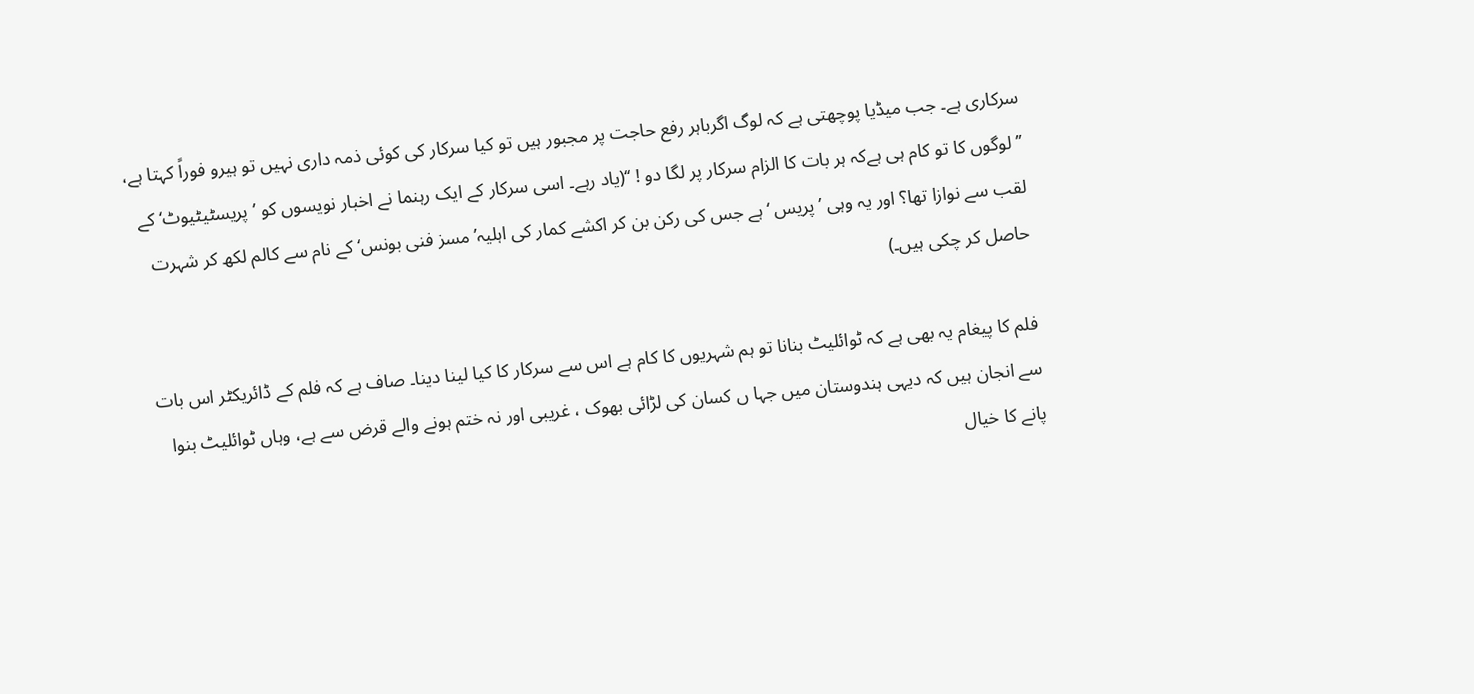سرکاری ہے۔ جب میڈیا پوچھتی ہے کہ لوگ اگرباہر رفع حاجت پر مجبور ہیں تو کیا سرکار کی کوئی ذمہ داری نہیں تو ہیرو فوراً کہتا ہے، ’’لوگوں کا تو کام ہی ہےکہ ہر بات کا الزام سرکار پر لگا دو ! ‘‘(یاد رہے۔ اسی سرکار کے ایک رہنما نے اخبار نویسوں کو ’پریسٹیٹیوٹ‘ کے لقب سے نوازا تھا؟ اور یہ وہی ’پریس ‘ہے جس کی رکن بن کر اکشے کمار کی اہلیہ’مسز فنی بونس‘ کے نام سے کالم لکھ کر شہرت حاصل کر چکی ہیں۔)

فلم کا پیغام یہ بھی ہے کہ ٹوائلیٹ بنانا تو ہم شہریوں کا کام ہے اس سے سرکار کا کیا لینا دینا۔ صاف ہے کہ فلم کے ڈائریکٹر اس بات سے انجان ہیں کہ دیہی ہندوستان میں جہا ں کسان کی لڑائی بھوک ، غریبی اور نہ ختم ہونے والے قرض سے ہے، وہاں ٹوائلیٹ بنوا پانے کا خیال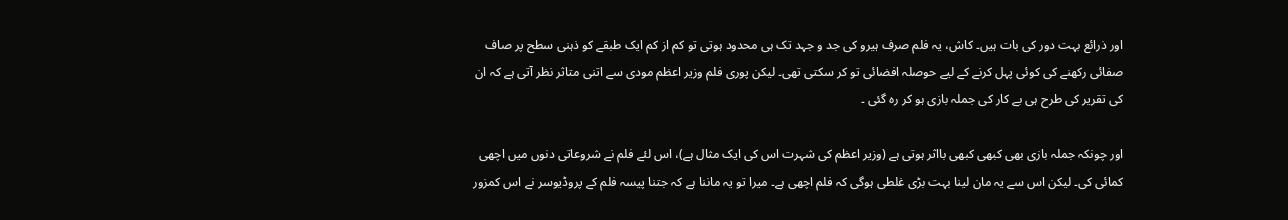اور ذرائع بہت دور کی بات ہیں۔ کاش، یہ فلم صرف ہیرو کی جد و جہد تک ہی محدود ہوتی تو کم از کم ایک طبقے کو ذہنی سطح پر صاف صفائی رکھنے کی کوئی پہل کرنے کے لیے حوصلہ افضائی تو کر سکتی تھی۔ لیکن پوری فلم وزیر اعظم مودی سے اتنی متاثر نظر آتی ہے کہ ان کی تقریر کی طرح ہی بے کار کی جملہ بازی ہو کر رہ گئی ۔

اور چونکہ جملہ بازی بھی کبھی کبھی بااثر ہوتی ہے (وزیر اعظم کی شہرت اس کی ایک مثال ہے)، اس لئے فلم نے شروعاتی دنوں میں اچھی کمائی کی۔ لیکن اس سے یہ مان لینا بہت بڑی غلطی ہوگی کہ فلم اچھی ہے۔ میرا تو یہ ماننا ہے کہ جتنا پیسہ فلم کے پروڈیوسر نے اس کمزور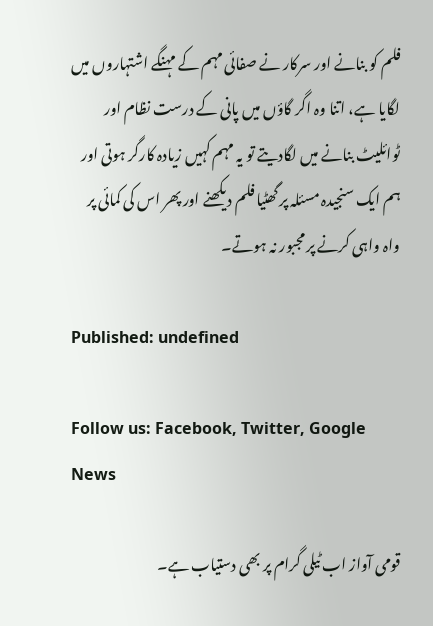فلم کو بنانے اور سرکار نے صفائی مہم کے مہنگے اشتہاروں میں لگایا ہے، اتنا وہ اگر گاؤں میں پانی کے درست نظام اور ٹوائلیٹ بنانے میں لگادیتے تو یہ مہم کہیں زیادہ کارگر ہوتی اور ہم ایک سنجیدہ مسئلہ پر گھٹیا فلم دیکھنے اور پھر اس کی کمائی پر واہ واہی کرنے پر مجبور نہ ہوتے۔

Published: undefined

Follow us: Facebook, Twitter, Google News

قومی آواز اب ٹیلی گرام پر بھی دستیاب ہے۔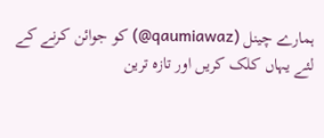ہمارے چینل (qaumiawaz@) کو جوائن کرنے کے لئے یہاں کلک کریں اور تازہ ترین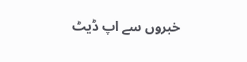خبروں سے اپ ڈیٹ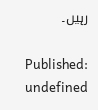رہیں۔

Published: undefined